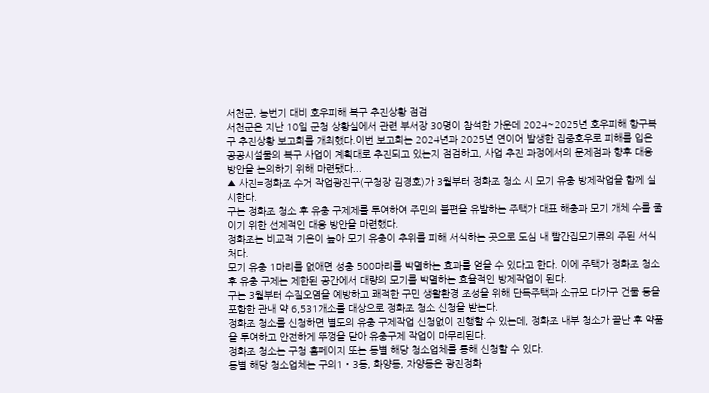서천군, 농번기 대비 호우피해 복구 추진상황 점검
서천군은 지난 10일 군청 상황실에서 관련 부서장 30명이 참석한 가운데 2024~2025년 호우피해 항구복구 추진상황 보고회를 개최했다.이번 보고회는 2024년과 2025년 연이어 발생한 집중호우로 피해를 입은 공공시설물의 복구 사업이 계획대로 추진되고 있는지 점검하고, 사업 추진 과정에서의 문제점과 향후 대응 방안을 논의하기 위해 마련됐다...
▲ 사진=정화조 수거 작업광진구(구청장 김경호)가 3월부터 정화조 청소 시 모기 유충 방제작업을 함께 실시한다.
구는 정화조 청소 후 유충 구제제를 투여하여 주민의 불편을 유발하는 주택가 대표 해충과 모기 개체 수를 줄이기 위한 선제적인 대응 방안을 마련했다.
정화조는 비교적 기온이 높아 모기 유충이 추위를 피해 서식하는 곳으로 도심 내 빨간집모기류의 주된 서식처다.
모기 유충 1마리를 없애면 성충 500마리를 박멸하는 효과를 얻을 수 있다고 한다. 이에 주택가 정화조 청소 후 유충 구제는 제한된 공간에서 대량의 모기를 박멸하는 효율적인 방제작업이 된다.
구는 3월부터 수질오염을 예방하고 쾌적한 구민 생활환경 조성을 위해 단독주택과 소규모 다가구 건물 등을 포함한 관내 약 6,531개소를 대상으로 정화조 청소 신청을 받는다.
정화조 청소를 신청하면 별도의 유충 구제작업 신청없이 진행할 수 있는데, 정화조 내부 청소가 끝난 후 약품을 투여하고 안전하게 뚜껑을 닫아 유충구제 작업이 마무리된다.
정화조 청소는 구청 홈페이지 또는 동별 해당 청소업체를 통해 신청할 수 있다.
동별 해당 청소업체는 구의1‧3동, 화양동, 자양동은 광진정화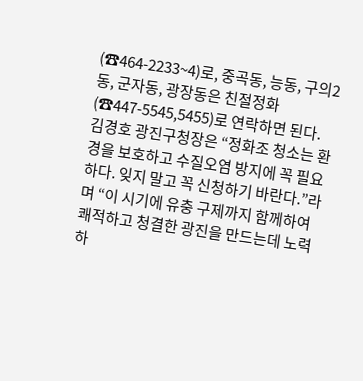(☎464-2233~4)로, 중곡동, 능동, 구의2동, 군자동, 광장동은 친절정화(☎447-5545,5455)로 연락하면 된다.
김경호 광진구청장은 “정화조 청소는 환경을 보호하고 수질오염 방지에 꼭 필요하다. 잊지 말고 꼭 신청하기 바란다.”라며 “이 시기에 유충 구제까지 함께하여 쾌적하고 청결한 광진을 만드는데 노력하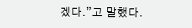겠다.”고 말했다.